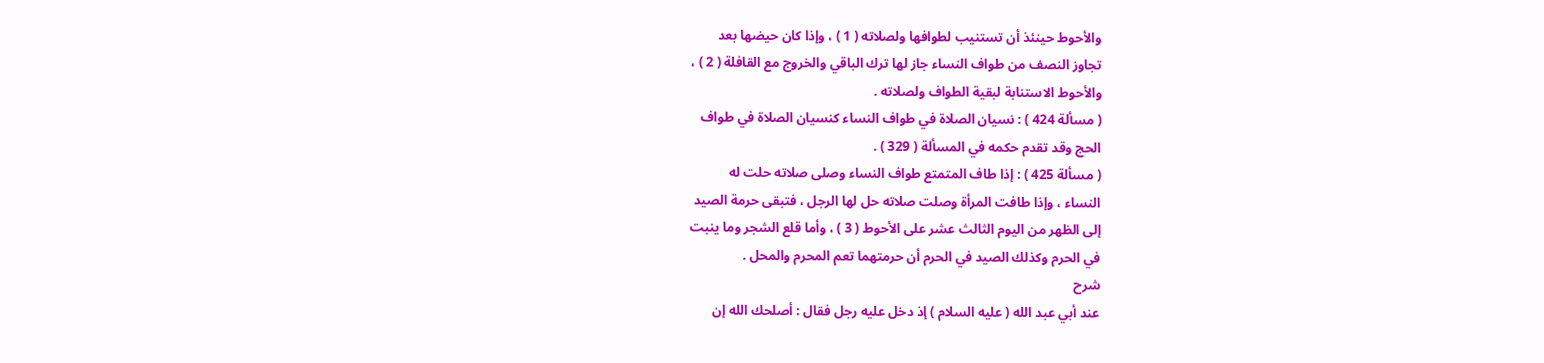والأحوط حينئذ أن تستنيب لطوافها ولصلاته ( 1 ) ، وإذا كان حيضها بعد
تجاوز النصف من طواف النساء جاز لها ترك الباقي والخروج مع القافلة ( 2 ) ،
والأحوط الاستنابة لبقية الطواف ولصلاته .
( مسألة 424 ) : نسيان الصلاة في طواف النساء كنسيان الصلاة في طواف
الحج وقد تقدم حكمه في المسألة ( 329 ) .
( مسألة 425 ) : إذا طاف المتمتع طواف النساء وصلى صلاته حلت له
النساء ، وإذا طافت المرأة وصلت صلاته حل لها الرجل ، فتبقى حرمة الصيد
إلى الظهر من اليوم الثالث عشر على الأحوط ( 3 ) ، وأما قلع الشجر وما ينبت
في الحرم وكذلك الصيد في الحرم أن حرمتهما تعم المحرم والمحل .
شرح
عند أبي عبد الله ( عليه السلام ) إذ دخل عليه رجل فقال : أصلحك الله إن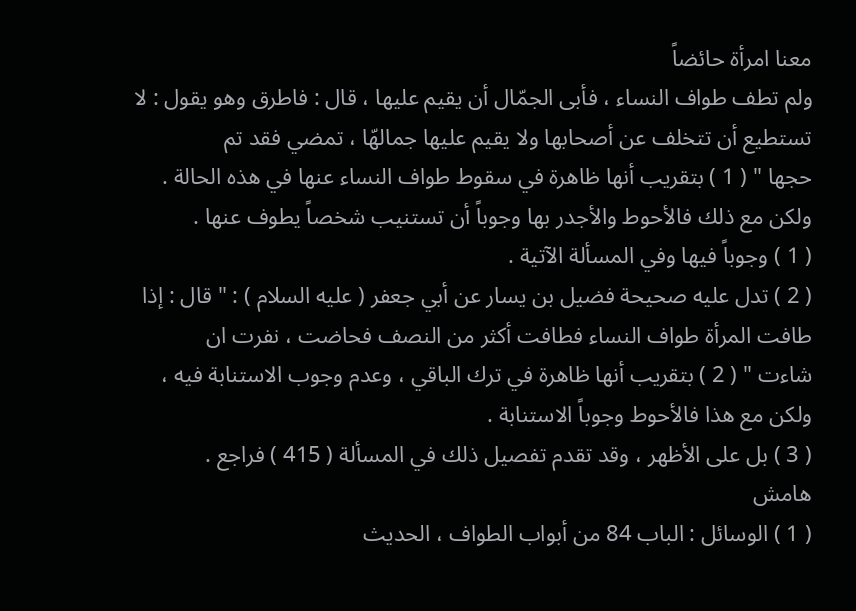معنا امرأة حائضاً
ولم تطف طواف النساء ، فأبى الجمّال أن يقيم عليها ، قال : فاطرق وهو يقول : لا
تستطيع أن تتخلف عن أصحابها ولا يقيم عليها جمالهّا ، تمضي فقد تم
حجها " ( 1 ) بتقريب أنها ظاهرة في سقوط طواف النساء عنها في هذه الحالة .
ولكن مع ذلك فالأحوط والأجدر بها وجوباً أن تستنيب شخصاً يطوف عنها .
( 1 ) وجوباً فيها وفي المسألة الآتية .
( 2 ) تدل عليه صحيحة فضيل بن يسار عن أبي جعفر ( عليه السلام ) : " قال : إذا
طافت المرأة طواف النساء فطافت أكثر من النصف فحاضت ، نفرت ان
شاءت " ( 2 ) بتقريب أنها ظاهرة في ترك الباقي ، وعدم وجوب الاستنابة فيه ،
ولكن مع هذا فالأحوط وجوباً الاستنابة .
( 3 ) بل على الأظهر ، وقد تقدم تفصيل ذلك في المسألة ( 415 ) فراجع .
هامش
( 1 ) الوسائل : الباب 84 من أبواب الطواف ، الحديث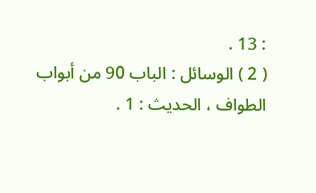: 13 .
( 2 ) الوسائل : الباب 90 من أبواب الطواف ، الحديث : 1 .